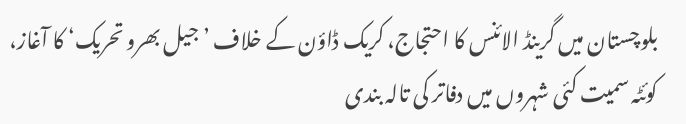بلوچستان میں گرینڈ الائنس کا احتجاج، کریک ڈاؤن کے خلاف ’جیل بھرو تحریک‘ کا آغاز، کوئٹہ سمیت کئی شہروں میں دفاتر کی تالہ بندی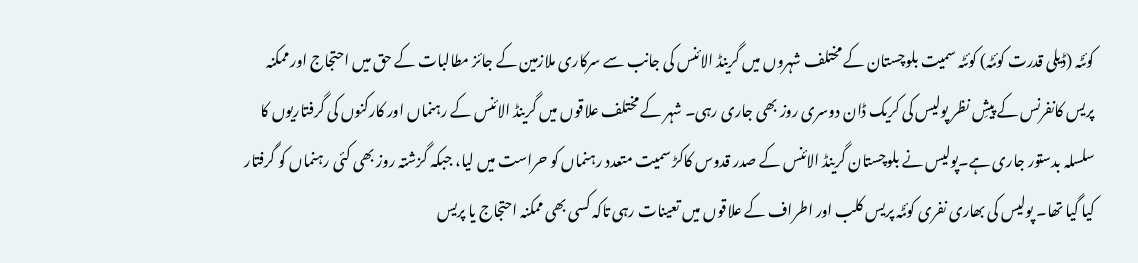کوئٹہ (ڈیلی قدرت کوئٹہ) کوئٹہ سمیت بلوچستان کے مختلف شہروں میں گرینڈ الائنس کی جانب سے سرکاری ملازمین کے جائز مطالبات کے حق میں احتجاج اور ممکنہ پریس کانفرنس کے پیشِ نظر پولیس کی کریک ڈان دوسری روز بھی جاری رہی۔ شہر کے مختلف علاقوں میں گرینڈ الائنس کے رہنماں اور کارکنوں کی گرفتاریوں کا سلسلہ بدستور جاری ہے۔پولیس نے بلوچستان گرینڈ الائنس کے صدر قدوس کاکڑ سمیت متعدد رہنماں کو حراست میں لیا، جبکہ گزشتہ روز بھی کئی رہنماں کو گرفتار کیا گیا تھا۔ پولیس کی بھاری نفری کوئٹہ پریس کلب اور اطراف کے علاقوں میں تعینات رہی تاکہ کسی بھی ممکنہ احتجاج یا پریس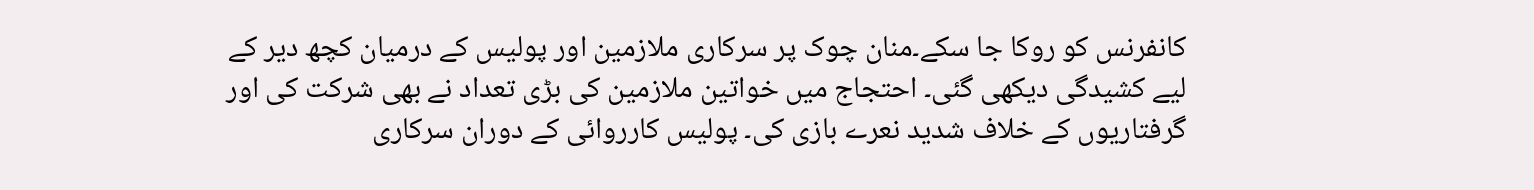کانفرنس کو روکا جا سکے۔منان چوک پر سرکاری ملازمین اور پولیس کے درمیان کچھ دیر کے لیے کشیدگی دیکھی گئی۔ احتجاج میں خواتین ملازمین کی بڑی تعداد نے بھی شرکت کی اور گرفتاریوں کے خلاف شدید نعرے بازی کی۔ پولیس کارروائی کے دوران سرکاری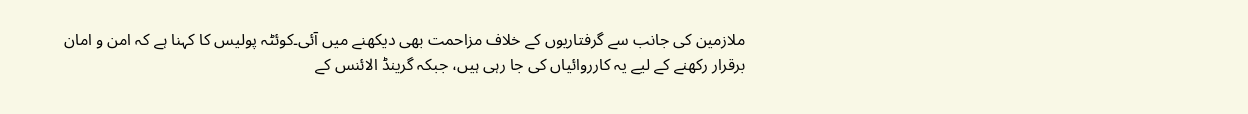ملازمین کی جانب سے گرفتاریوں کے خلاف مزاحمت بھی دیکھنے میں آئی۔کوئٹہ پولیس کا کہنا ہے کہ امن و امان برقرار رکھنے کے لیے یہ کارروائیاں کی جا رہی ہیں، جبکہ گرینڈ الائنس کے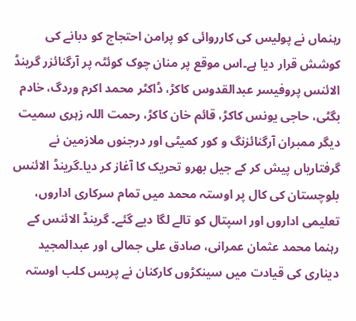رہنماں نے پولیس کی کارروائی کو پرامن احتجاج کو دبانے کی کوشش قرار دیا ہے۔اس موقع پر منان چوک کوئٹہ پر آرگنائزر گرینڈ الائنس پروفیسر عبدالقدوس کاکڑ، ڈاکٹر محمد اکرم وردگ، خادم بگٹی، حاجی یونس کاکڑ، قائم خان کاکڑ، رحمت اللہ زہری سمیت دیگر ممبران آرگنائزنگ و کور کمیٹی اور درجنوں ملازمین نے گرفتاریاں پیش کر کے جیل بھرو تحریک کا آغاز کر دیا۔گرینڈ الائنس بلوچستان کی کال پر اوستہ محمد میں تمام سرکاری اداروں، تعلیمی اداروں اور اسپتال کو تالے لگا دیے گئے۔ گرینڈ الائنس کے رہنما محمد عثمان عمرانی، صادق علی جمالی اور عبدالمجید دیناری کی قیادت میں سینکڑوں کارکنان نے پریس کلب اوستہ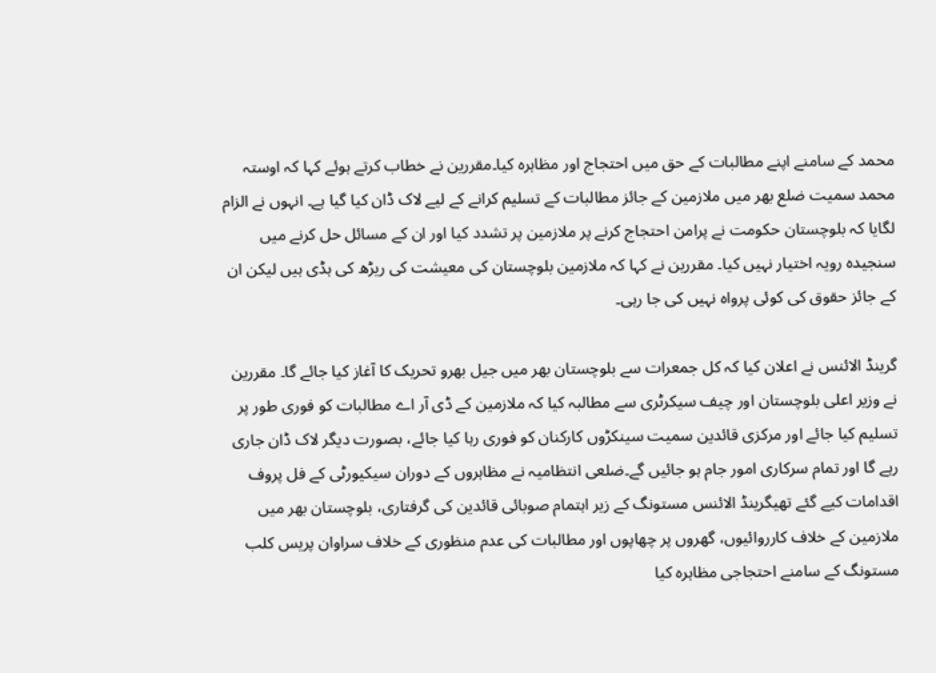محمد کے سامنے اپنے مطالبات کے حق میں احتجاج اور مظاہرہ کیا۔مقررین نے خطاب کرتے ہوئے کہا کہ اوستہ محمد سمیت ضلع بھر میں ملازمین کے جائز مطالبات کے تسلیم کرانے کے لیے لاک ڈان کیا گیا ہے۔ انہوں نے الزام لگایا کہ بلوچستان حکومت نے پرامن احتجاج کرنے پر ملازمین پر تشدد کیا اور ان کے مسائل حل کرنے میں سنجیدہ رویہ اختیار نہیں کیا۔ مقررین نے کہا کہ ملازمین بلوچستان کی معیشت کی ریڑھ کی ہڈی ہیں لیکن ان کے جائز حقوق کی کوئی پرواہ نہیں کی جا رہی۔

گرینڈ الائنس نے اعلان کیا کہ کل جمعرات سے بلوچستان بھر میں جیل بھرو تحریک کا آغاز کیا جائے گا۔ مقررین نے وزیر اعلی بلوچستان اور چیف سیکرٹری سے مطالبہ کیا کہ ملازمین کے ڈی آر اے مطالبات کو فوری طور پر تسلیم کیا جائے اور مرکزی قائدین سمیت سینکڑوں کارکنان کو فوری رہا کیا جائے، بصورت دیگر لاک ڈان جاری رہے گا اور تمام سرکاری امور جام ہو جائیں گے۔ضلعی انتظامیہ نے مظاہروں کے دوران سیکیورٹی کے فل پروف اقدامات کیے گئے تھیگرینڈ الائنس مستونگ کے زیر اہتمام صوبائی قائدین کی گرفتاری، بلوچستان بھر میں ملازمین کے خلاف کارروائیوں، گھروں پر چھاپوں اور مطالبات کی عدم منظوری کے خلاف سراوان پریس کلب مستونگ کے سامنے احتجاجی مظاہرہ کیا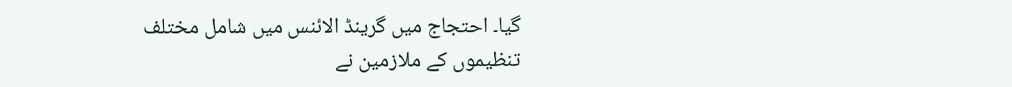گیا۔ احتجاج میں گرینڈ الائنس میں شامل مختلف تنظیموں کے ملازمین نے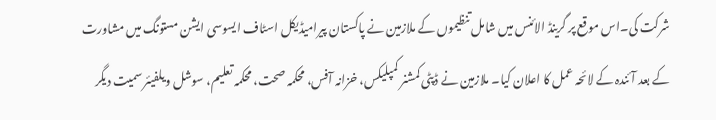شرکت کی۔اس موقع پر گرینڈ الائنس میں شامل تنظیموں کے ملازمین نے پاکستان پیرامیڈیکل اسٹاف ایسوسی ایشن مستونگ میں مشاورت کے بعد آئندہ کے لائحہ عمل کا اعلان کیا۔ ملازمین نے ڈپٹی کمشنر کمپلیکس، خزانہ آفس، محکمہ صحت، محکمہ تعلیم، سوشل ویلفیئر سمیت دیگر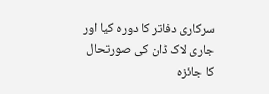سرکاری دفاتر کا دورہ کیا اور جاری لاک ڈان کی صورتحال کا جائزہ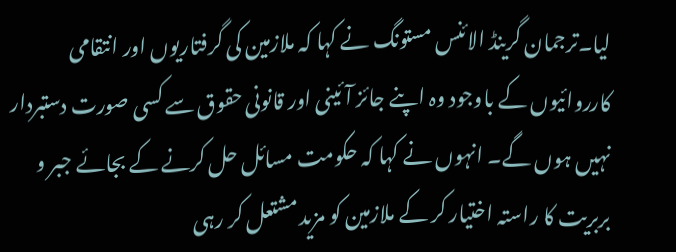لیا۔ترجمان گرینڈ الائنس مستونگ نے کہا کہ ملازمین کی گرفتاریوں اور انتقامی کارروائیوں کے باوجود وہ اپنے جائز آئینی اور قانونی حقوق سے کسی صورت دستبردار نہیں ہوں گے۔ انہوں نے کہا کہ حکومت مسائل حل کرنے کے بجائے جبر و بربریت کا راستہ اختیار کر کے ملازمین کو مزید مشتعل کر رہی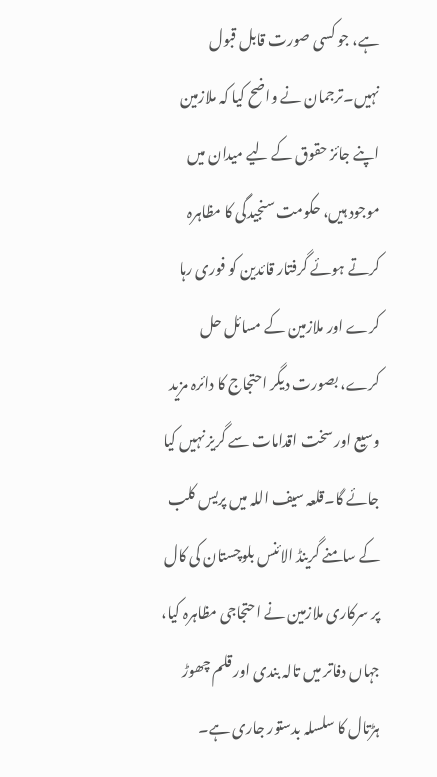ہے، جو کسی صورت قابل قبول نہیں۔ترجمان نے واضح کیا کہ ملازمین اپنے جائز حقوق کے لیے میدان میں موجود ہیں، حکومت سنجیدگی کا مظاہرہ کرتے ہوئے گرفتار قائدین کو فوری رہا کرے اور ملازمین کے مسائل حل کرے، بصورت دیگر احتجاج کا دائرہ مزید وسیع اور سخت اقدامات سے گریز نہیں کیا جائے گا۔قلعہ سیف اللہ میں پریس کلب کے سامنے گرینڈ الائنس بلوچستان کی کال پر سرکاری ملازمین نے احتجاجی مظاہرہ کیا، جہاں دفاتر میں تالہ بندی اور قلم چھوڑ ہڑتال کا سلسلہ بدستور جاری ہے۔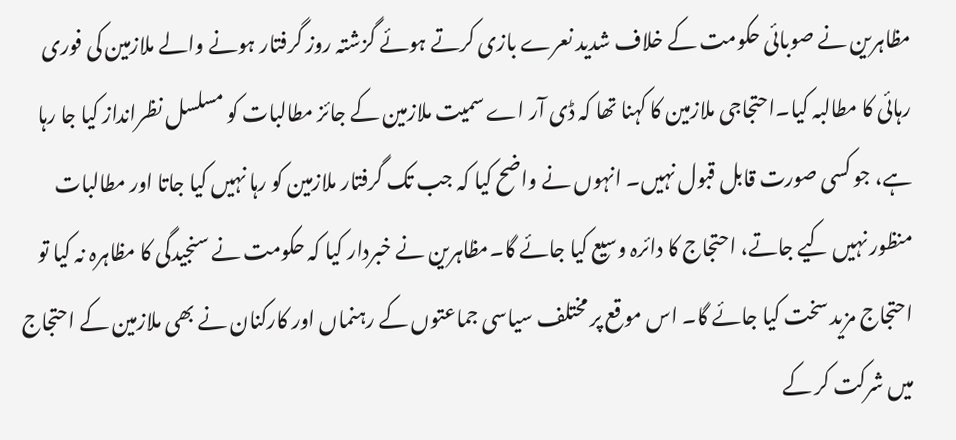مظاہرین نے صوبائی حکومت کے خلاف شدید نعرے بازی کرتے ہوئے گزشتہ روز گرفتار ہونے والے ملازمین کی فوری رہائی کا مطالبہ کیا۔احتجاجی ملازمین کا کہنا تھا کہ ڈی آر اے سمیت ملازمین کے جائز مطالبات کو مسلسل نظرانداز کیا جا رہا ہے، جو کسی صورت قابل قبول نہیں۔ انہوں نے واضح کیا کہ جب تک گرفتار ملازمین کو رہا نہیں کیا جاتا اور مطالبات منظور نہیں کیے جاتے، احتجاج کا دائرہ وسیع کیا جائے گا۔مظاہرین نے خبردار کیا کہ حکومت نے سنجیدگی کا مظاہرہ نہ کیا تو احتجاج مزید سخت کیا جائے گا۔ اس موقع پر مختلف سیاسی جماعتوں کے رہنماں اور کارکنان نے بھی ملازمین کے احتجاج میں شرکت کر کے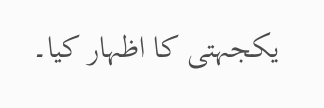یکجہتی کا اظہار کیا۔